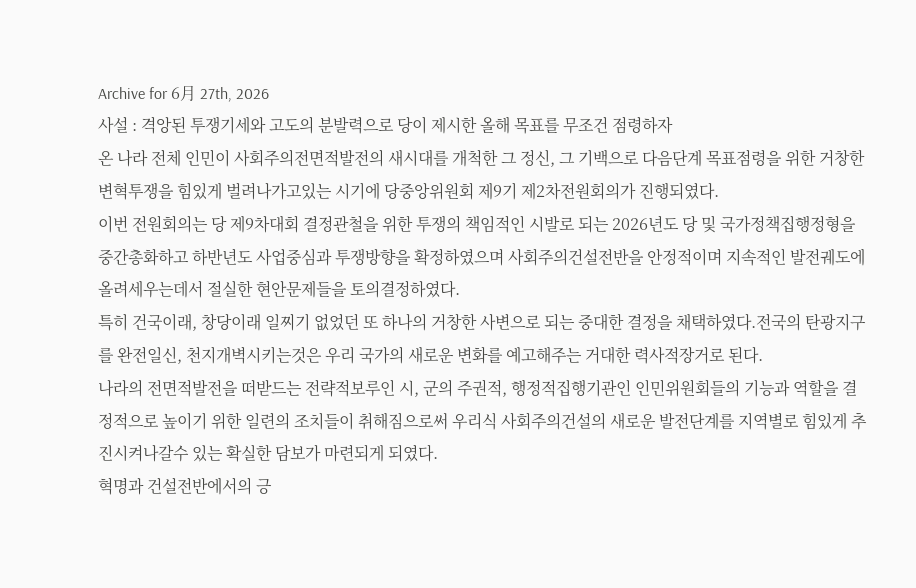Archive for 6月 27th, 2026
사설 : 격앙된 투쟁기세와 고도의 분발력으로 당이 제시한 올해 목표를 무조건 점령하자
온 나라 전체 인민이 사회주의전면적발전의 새시대를 개척한 그 정신, 그 기백으로 다음단계 목표점령을 위한 거창한 변혁투쟁을 힘있게 벌려나가고있는 시기에 당중앙위원회 제9기 제2차전원회의가 진행되였다.
이번 전원회의는 당 제9차대회 결정관철을 위한 투쟁의 책임적인 시발로 되는 2026년도 당 및 국가정책집행정형을 중간총화하고 하반년도 사업중심과 투쟁방향을 확정하였으며 사회주의건설전반을 안정적이며 지속적인 발전궤도에 올려세우는데서 절실한 현안문제들을 토의결정하였다.
특히 건국이래, 창당이래 일찌기 없었던 또 하나의 거창한 사변으로 되는 중대한 결정을 채택하였다.전국의 탄광지구를 완전일신, 천지개벽시키는것은 우리 국가의 새로운 변화를 예고해주는 거대한 력사적장거로 된다.
나라의 전면적발전을 떠받드는 전략적보루인 시, 군의 주권적, 행정적집행기관인 인민위원회들의 기능과 역할을 결정적으로 높이기 위한 일련의 조치들이 취해짐으로써 우리식 사회주의건설의 새로운 발전단계를 지역별로 힘있게 추진시켜나갈수 있는 확실한 담보가 마련되게 되였다.
혁명과 건설전반에서의 긍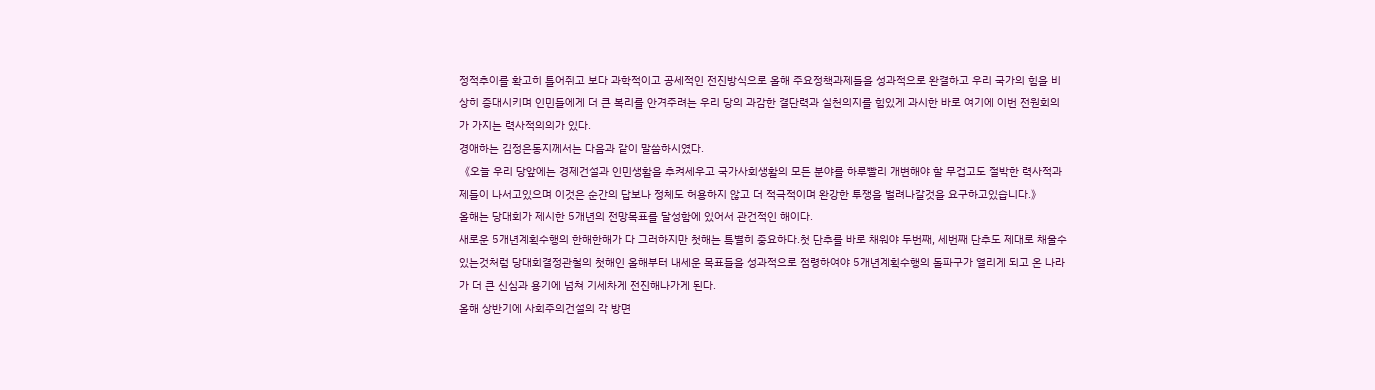정적추이를 확고히 틀어쥐고 보다 과학적이고 공세적인 전진방식으로 올해 주요정책과제들을 성과적으로 완결하고 우리 국가의 힘을 비상히 증대시키며 인민들에게 더 큰 복리를 안겨주려는 우리 당의 과감한 결단력과 실천의지를 힘있게 과시한 바로 여기에 이번 전원회의가 가지는 력사적의의가 있다.
경애하는 김정은동지께서는 다음과 같이 말씀하시였다.
《오늘 우리 당앞에는 경제건설과 인민생활을 추켜세우고 국가사회생활의 모든 분야를 하루빨리 개변해야 할 무겁고도 절박한 력사적과제들이 나서고있으며 이것은 순간의 답보나 정체도 허용하지 않고 더 적극적이며 완강한 투쟁을 벌려나갈것을 요구하고있습니다.》
올해는 당대회가 제시한 5개년의 전망목표를 달성함에 있어서 관건적인 해이다.
새로운 5개년계획수행의 한해한해가 다 그러하지만 첫해는 특별히 중요하다.첫 단추를 바로 채워야 두번째, 세번째 단추도 제대로 채울수 있는것처럼 당대회결정관철의 첫해인 올해부터 내세운 목표들을 성과적으로 점령하여야 5개년계획수행의 돌파구가 열리게 되고 온 나라가 더 큰 신심과 용기에 넘쳐 기세차게 전진해나가게 된다.
올해 상반기에 사회주의건설의 각 방면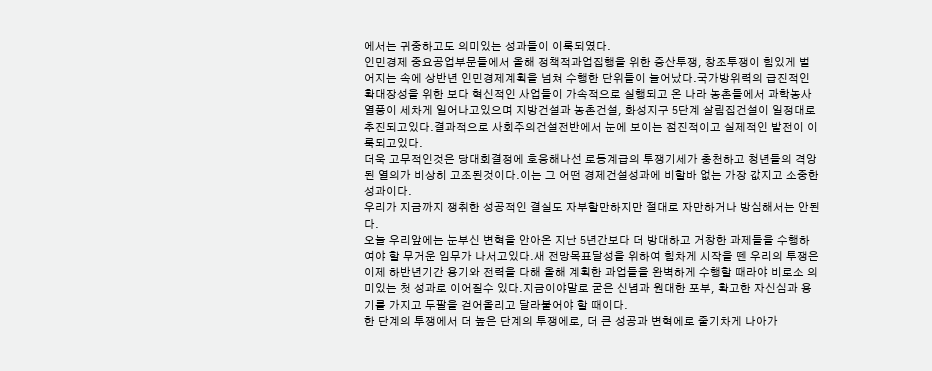에서는 귀중하고도 의미있는 성과들이 이룩되였다.
인민경제 중요공업부문들에서 올해 정책적과업집행을 위한 증산투쟁, 창조투쟁이 힘있게 벌어지는 속에 상반년 인민경제계획을 넘쳐 수행한 단위들이 늘어났다.국가방위력의 급진적인 확대장성을 위한 보다 혁신적인 사업들이 가속적으로 실행되고 온 나라 농촌들에서 과학농사열풍이 세차게 일어나고있으며 지방건설과 농촌건설, 화성지구 5단계 살림집건설이 일정대로 추진되고있다.결과적으로 사회주의건설전반에서 눈에 보이는 점진적이고 실제적인 발전이 이룩되고있다.
더욱 고무적인것은 당대회결정에 호응해나선 로동계급의 투쟁기세가 충천하고 청년들의 격앙된 열의가 비상히 고조된것이다.이는 그 어떤 경제건설성과에 비할바 없는 가장 값지고 소중한 성과이다.
우리가 지금까지 쟁취한 성공적인 결실도 자부할만하지만 절대로 자만하거나 방심해서는 안된다.
오늘 우리앞에는 눈부신 변혁을 안아온 지난 5년간보다 더 방대하고 거창한 과제들을 수행하여야 할 무거운 임무가 나서고있다.새 전망목표달성을 위하여 힘차게 시작을 뗀 우리의 투쟁은 이제 하반년기간 용기와 전력을 다해 올해 계획한 과업들을 완벽하게 수행할 때라야 비로소 의미있는 첫 성과로 이어질수 있다.지금이야말로 굳은 신념과 원대한 포부, 확고한 자신심과 용기를 가지고 두팔을 걷어올리고 달라붙어야 할 때이다.
한 단계의 투쟁에서 더 높은 단계의 투쟁에로, 더 큰 성공과 변혁에로 줄기차게 나아가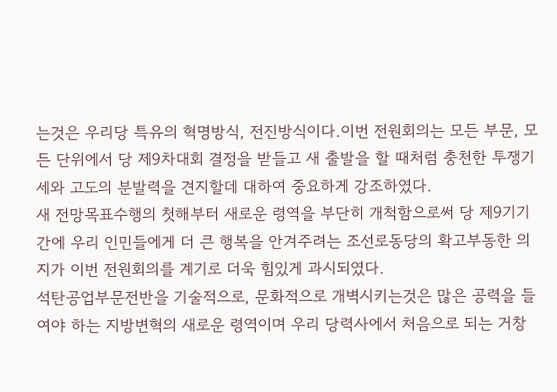는것은 우리당 특유의 혁명방식, 전진방식이다.이번 전원회의는 모든 부문, 모든 단위에서 당 제9차대회 결정을 받들고 새 출발을 할 때처럼 충천한 투쟁기세와 고도의 분발력을 견지할데 대하여 중요하게 강조하였다.
새 전망목표수행의 첫해부터 새로운 령역을 부단히 개척함으로써 당 제9기기간에 우리 인민들에게 더 큰 행복을 안겨주려는 조선로동당의 확고부동한 의지가 이번 전원회의를 계기로 더욱 힘있게 과시되였다.
석탄공업부문전반을 기술적으로, 문화적으로 개벽시키는것은 많은 공력을 들여야 하는 지방변혁의 새로운 령역이며 우리 당력사에서 처음으로 되는 거창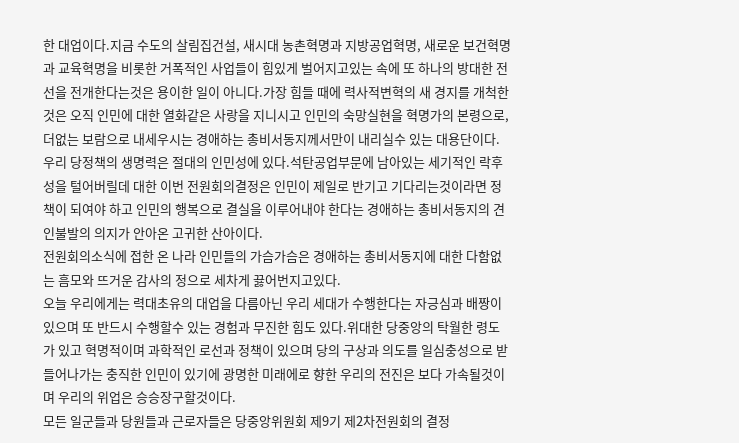한 대업이다.지금 수도의 살림집건설, 새시대 농촌혁명과 지방공업혁명, 새로운 보건혁명과 교육혁명을 비롯한 거폭적인 사업들이 힘있게 벌어지고있는 속에 또 하나의 방대한 전선을 전개한다는것은 용이한 일이 아니다.가장 힘들 때에 력사적변혁의 새 경지를 개척한것은 오직 인민에 대한 열화같은 사랑을 지니시고 인민의 숙망실현을 혁명가의 본령으로, 더없는 보람으로 내세우시는 경애하는 총비서동지께서만이 내리실수 있는 대용단이다.
우리 당정책의 생명력은 절대의 인민성에 있다.석탄공업부문에 남아있는 세기적인 락후성을 털어버릴데 대한 이번 전원회의결정은 인민이 제일로 반기고 기다리는것이라면 정책이 되여야 하고 인민의 행복으로 결실을 이루어내야 한다는 경애하는 총비서동지의 견인불발의 의지가 안아온 고귀한 산아이다.
전원회의소식에 접한 온 나라 인민들의 가슴가슴은 경애하는 총비서동지에 대한 다함없는 흠모와 뜨거운 감사의 정으로 세차게 끓어번지고있다.
오늘 우리에게는 력대초유의 대업을 다름아닌 우리 세대가 수행한다는 자긍심과 배짱이 있으며 또 반드시 수행할수 있는 경험과 무진한 힘도 있다.위대한 당중앙의 탁월한 령도가 있고 혁명적이며 과학적인 로선과 정책이 있으며 당의 구상과 의도를 일심충성으로 받들어나가는 충직한 인민이 있기에 광명한 미래에로 향한 우리의 전진은 보다 가속될것이며 우리의 위업은 승승장구할것이다.
모든 일군들과 당원들과 근로자들은 당중앙위원회 제9기 제2차전원회의 결정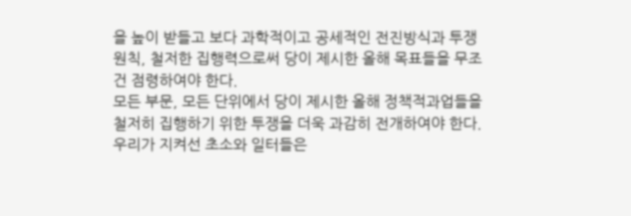을 높이 받들고 보다 과학적이고 공세적인 전진방식과 투쟁원칙, 철저한 집행력으로써 당이 제시한 올해 목표들을 무조건 점령하여야 한다.
모든 부문, 모든 단위에서 당이 제시한 올해 정책적과업들을 철저히 집행하기 위한 투쟁을 더욱 과감히 전개하여야 한다.
우리가 지켜선 초소와 일터들은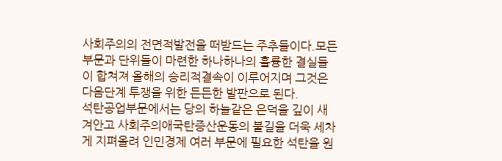사회주의의 전면적발전을 떠받드는 주추들이다.모든 부문과 단위들이 마련한 하나하나의 훌륭한 결실들이 합쳐져 올해의 승리적결속이 이루어지며 그것은 다음단계 투쟁을 위한 든든한 발판으로 된다.
석탄공업부문에서는 당의 하늘같은 은덕을 깊이 새겨안고 사회주의애국탄증산운동의 불길을 더욱 세차게 지펴올려 인민경제 여러 부문에 필요한 석탄을 원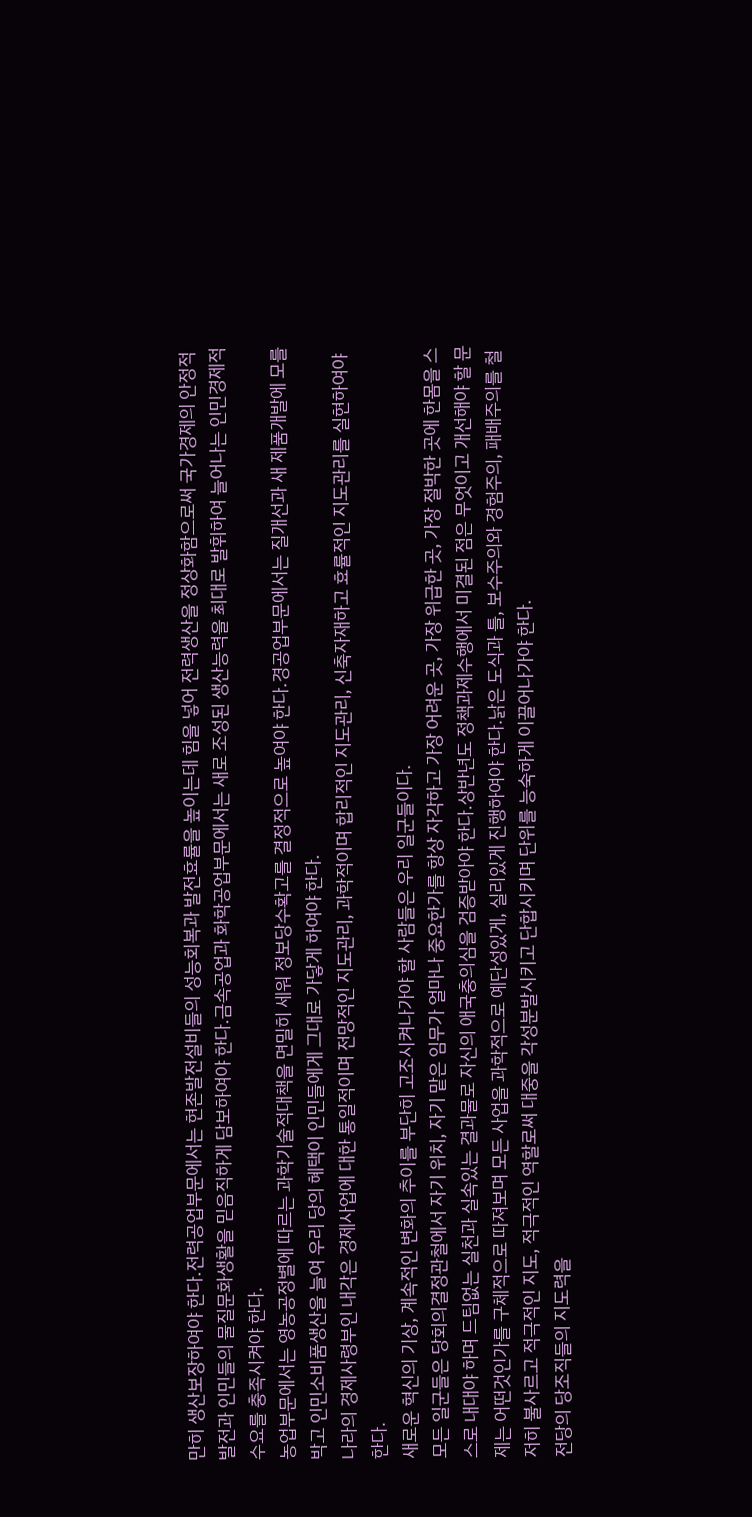만히 생산보장하여야 한다.전력공업부문에서는 현존발전설비들의 성능회복과 발전효률을 높이는데 힘을 넣어 전력생산을 정상화함으로써 국가경제의 안정적발전과 인민들의 물질문화생활을 믿음직하게 담보하여야 한다.금속공업과 화학공업부문에서는 새로 조성된 생산능력을 최대로 발휘하여 늘어나는 인민경제적수요를 충족시켜야 한다.
농업부문에서는 영농공정별에 따르는 과학기술적대책을 면밀히 세워 정보당수확고를 결정적으로 높여야 한다.경공업부문에서는 질개선과 새 제품개발에 모를 박고 인민소비품생산을 늘여 우리 당의 혜택이 인민들에게 그대로 가닿게 하여야 한다.
나라의 경제사령부인 내각은 경제사업에 대한 통일적이며 전망적인 지도관리, 과학적이며 합리적인 지도관리, 신축자재하고 효률적인 지도관리를 실현하여야 한다.
새로운 혁신의 기상, 계속적인 변화의 추이를 부단히 고조시켜나가야 할 사람들은 우리 일군들이다.
모든 일군들은 당회의결정관철에서 자기 위치, 자기 맡은 임무가 얼마나 중요한가를 항상 자각하고 가장 어려운 곳, 가장 위급한 곳, 가장 절박한 곳에 한몸을 스스로 내대야 하며 드팀없는 실천과 실속있는 결과물로 자신의 애국충의심을 검증받아야 한다.상반년도 정책과제수행에서 미결된 점은 무엇이고 개선해야 할 문제는 어떤것인가를 구체적으로 따져보며 모든 사업을 과학적으로 예단성있게, 실리있게 진행하여야 한다.낡은 도식과 틀, 보수주의와 경험주의, 패배주의를 철저히 불사르고 적극적인 지도, 적극적인 역할로써 대중을 각성분발시키고 단합시키며 단위를 능숙하게 이끌어나가야 한다.
전당의 당조직들의 지도력을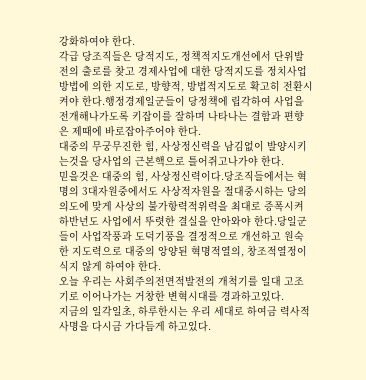강화하여야 한다.
각급 당조직들은 당적지도, 정책적지도개선에서 단위발전의 출로를 찾고 경제사업에 대한 당적지도를 정치사업방법에 의한 지도로, 방향적, 방법적지도로 확고히 전환시켜야 한다.행정경제일군들이 당정책에 립각하여 사업을 전개해나가도록 키잡이를 잘하며 나타나는 결함과 편향은 제때에 바로잡아주어야 한다.
대중의 무궁무진한 힘, 사상정신력을 남김없이 발양시키는것을 당사업의 근본핵으로 틀어쥐고나가야 한다.
믿을것은 대중의 힘, 사상정신력이다.당조직들에서는 혁명의 3대자원중에서도 사상적자원을 절대중시하는 당의 의도에 맞게 사상의 불가항력적위력을 최대로 증폭시켜 하반년도 사업에서 뚜렷한 결실을 안아와야 한다.당일군들이 사업작풍과 도덕기풍을 결정적으로 개선하고 원숙한 지도력으로 대중의 앙양된 혁명적열의, 창조적열정이 식지 않게 하여야 한다.
오늘 우리는 사회주의전면적발전의 개척기를 일대 고조기로 이어나가는 거창한 변혁시대를 경과하고있다.
지금의 일각일초, 하루한시는 우리 세대로 하여금 력사적사명을 다시금 가다듬게 하고있다.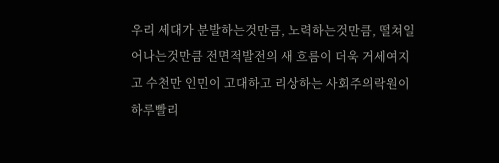우리 세대가 분발하는것만큼, 노력하는것만큼, 떨쳐일어나는것만큼 전면적발전의 새 흐름이 더욱 거세여지고 수천만 인민이 고대하고 리상하는 사회주의락원이 하루빨리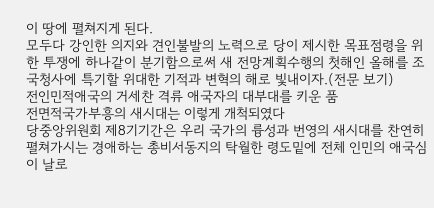이 땅에 펼쳐지게 된다.
모두다 강인한 의지와 견인불발의 노력으로 당이 제시한 목표점령을 위한 투쟁에 하나같이 분기함으로써 새 전망계획수행의 첫해인 올해를 조국청사에 특기할 위대한 기적과 변혁의 해로 빛내이자.(전문 보기)
전인민적애국의 거세찬 격류 애국자의 대부대를 키운 품
전면적국가부흥의 새시대는 이렇게 개척되였다
당중앙위원회 제8기기간은 우리 국가의 륭성과 번영의 새시대를 찬연히 펼쳐가시는 경애하는 총비서동지의 탁월한 령도밑에 전체 인민의 애국심이 날로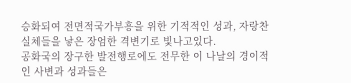승화되여 전면적국가부흥을 위한 기적적인 성과, 자랑찬 실체들을 낳은 장엄한 격변기로 빛나고있다.
공화국의 장구한 발전행로에도 전무한 이 나날의 경이적인 사변과 성과들은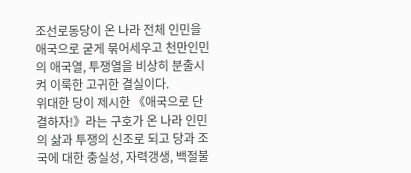조선로동당이 온 나라 전체 인민을 애국으로 굳게 묶어세우고 천만인민의 애국열, 투쟁열을 비상히 분출시켜 이룩한 고귀한 결실이다.
위대한 당이 제시한 《애국으로 단결하자!》라는 구호가 온 나라 인민의 삶과 투쟁의 신조로 되고 당과 조국에 대한 충실성, 자력갱생, 백절불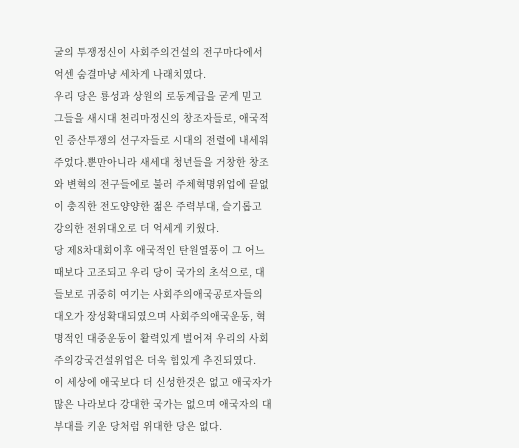굴의 투쟁정신이 사회주의건설의 전구마다에서 억센 숨결마냥 세차게 나래치였다.
우리 당은 룡성과 상원의 로동계급을 굳게 믿고 그들을 새시대 천리마정신의 창조자들로, 애국적인 증산투쟁의 선구자들로 시대의 전렬에 내세워주었다.뿐만아니라 새세대 청년들을 거창한 창조와 변혁의 전구들에로 불러 주체혁명위업에 끝없이 충직한 전도양양한 젊은 주력부대, 슬기롭고 강의한 전위대오로 더 억세게 키웠다.
당 제8차대회이후 애국적인 탄원열풍이 그 어느때보다 고조되고 우리 당이 국가의 초석으로, 대들보로 귀중히 여기는 사회주의애국공로자들의 대오가 장성확대되였으며 사회주의애국운동, 혁명적인 대중운동이 활력있게 벌어져 우리의 사회주의강국건설위업은 더욱 힘있게 추진되였다.
이 세상에 애국보다 더 신성한것은 없고 애국자가 많은 나라보다 강대한 국가는 없으며 애국자의 대부대를 키운 당처럼 위대한 당은 없다.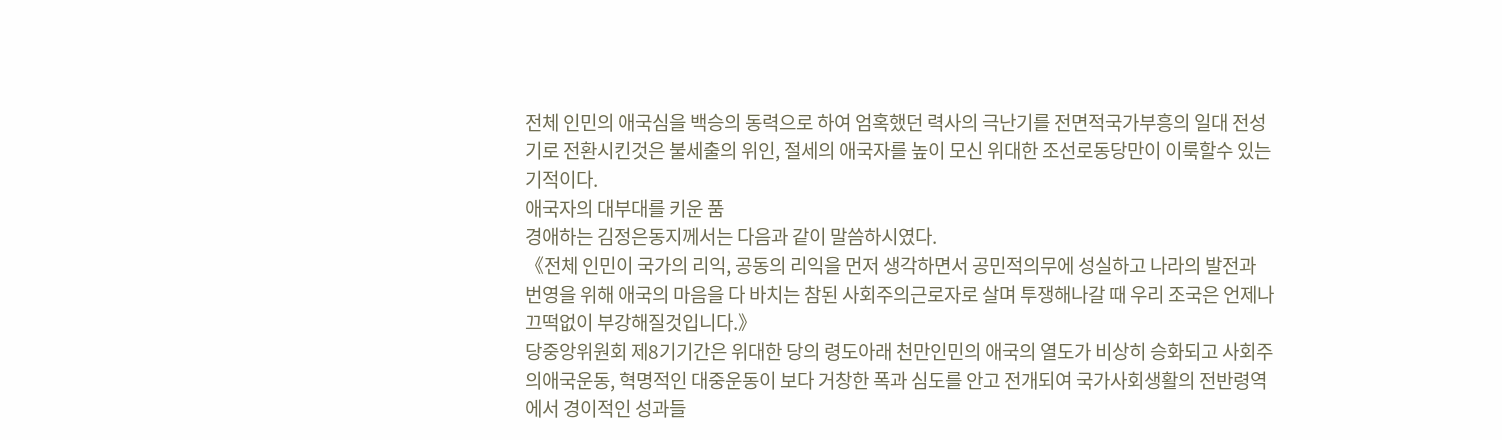전체 인민의 애국심을 백승의 동력으로 하여 엄혹했던 력사의 극난기를 전면적국가부흥의 일대 전성기로 전환시킨것은 불세출의 위인, 절세의 애국자를 높이 모신 위대한 조선로동당만이 이룩할수 있는 기적이다.
애국자의 대부대를 키운 품
경애하는 김정은동지께서는 다음과 같이 말씀하시였다.
《전체 인민이 국가의 리익, 공동의 리익을 먼저 생각하면서 공민적의무에 성실하고 나라의 발전과 번영을 위해 애국의 마음을 다 바치는 참된 사회주의근로자로 살며 투쟁해나갈 때 우리 조국은 언제나 끄떡없이 부강해질것입니다.》
당중앙위원회 제8기기간은 위대한 당의 령도아래 천만인민의 애국의 열도가 비상히 승화되고 사회주의애국운동, 혁명적인 대중운동이 보다 거창한 폭과 심도를 안고 전개되여 국가사회생활의 전반령역에서 경이적인 성과들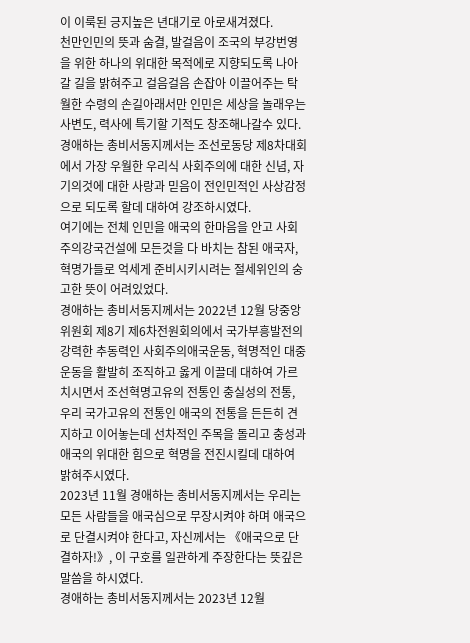이 이룩된 긍지높은 년대기로 아로새겨졌다.
천만인민의 뜻과 숨결, 발걸음이 조국의 부강번영을 위한 하나의 위대한 목적에로 지향되도록 나아갈 길을 밝혀주고 걸음걸음 손잡아 이끌어주는 탁월한 수령의 손길아래서만 인민은 세상을 놀래우는 사변도, 력사에 특기할 기적도 창조해나갈수 있다.
경애하는 총비서동지께서는 조선로동당 제8차대회에서 가장 우월한 우리식 사회주의에 대한 신념, 자기의것에 대한 사랑과 믿음이 전인민적인 사상감정으로 되도록 할데 대하여 강조하시였다.
여기에는 전체 인민을 애국의 한마음을 안고 사회주의강국건설에 모든것을 다 바치는 참된 애국자, 혁명가들로 억세게 준비시키시려는 절세위인의 숭고한 뜻이 어려있었다.
경애하는 총비서동지께서는 2022년 12월 당중앙위원회 제8기 제6차전원회의에서 국가부흥발전의 강력한 추동력인 사회주의애국운동, 혁명적인 대중운동을 활발히 조직하고 옳게 이끌데 대하여 가르치시면서 조선혁명고유의 전통인 충실성의 전통, 우리 국가고유의 전통인 애국의 전통을 든든히 견지하고 이어놓는데 선차적인 주목을 돌리고 충성과 애국의 위대한 힘으로 혁명을 전진시킬데 대하여 밝혀주시였다.
2023년 11월 경애하는 총비서동지께서는 우리는 모든 사람들을 애국심으로 무장시켜야 하며 애국으로 단결시켜야 한다고, 자신께서는 《애국으로 단결하자!》, 이 구호를 일관하게 주장한다는 뜻깊은 말씀을 하시였다.
경애하는 총비서동지께서는 2023년 12월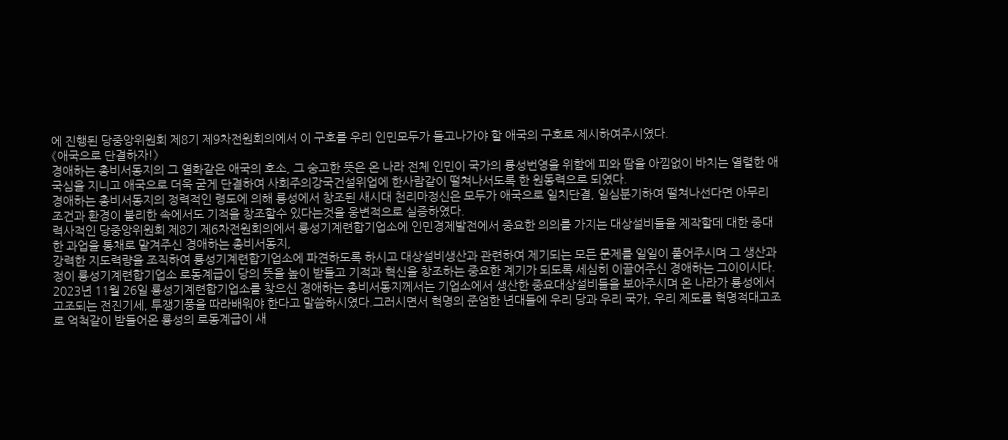에 진행된 당중앙위원회 제8기 제9차전원회의에서 이 구호를 우리 인민모두가 들고나가야 할 애국의 구호로 제시하여주시였다.
《애국으로 단결하자!》
경애하는 총비서동지의 그 열화같은 애국의 호소, 그 숭고한 뜻은 온 나라 전체 인민이 국가의 륭성번영을 위함에 피와 땀을 아낌없이 바치는 열렬한 애국심을 지니고 애국으로 더욱 굳게 단결하여 사회주의강국건설위업에 한사람같이 떨쳐나서도록 한 원동력으로 되였다.
경애하는 총비서동지의 정력적인 령도에 의해 룡성에서 창조된 새시대 천리마정신은 모두가 애국으로 일치단결, 일심분기하여 떨쳐나선다면 아무리 조건과 환경이 불리한 속에서도 기적을 창조할수 있다는것을 웅변적으로 실증하였다.
력사적인 당중앙위원회 제8기 제6차전원회의에서 룡성기계련합기업소에 인민경제발전에서 중요한 의의를 가지는 대상설비들을 제작할데 대한 중대한 과업을 통채로 맡겨주신 경애하는 총비서동지,
강력한 지도력량을 조직하여 룡성기계련합기업소에 파견하도록 하시고 대상설비생산과 관련하여 제기되는 모든 문제를 일일이 풀어주시며 그 생산과정이 룡성기계련합기업소 로동계급이 당의 뜻을 높이 받들고 기적과 혁신을 창조하는 중요한 계기가 되도록 세심히 이끌어주신 경애하는 그이이시다.
2023년 11월 26일 룡성기계련합기업소를 찾으신 경애하는 총비서동지께서는 기업소에서 생산한 중요대상설비들을 보아주시며 온 나라가 룡성에서 고조되는 전진기세, 투쟁기풍을 따라배워야 한다고 말씀하시였다.그러시면서 혁명의 준엄한 년대들에 우리 당과 우리 국가, 우리 제도를 혁명적대고조로 억척같이 받들어온 룡성의 로동계급이 새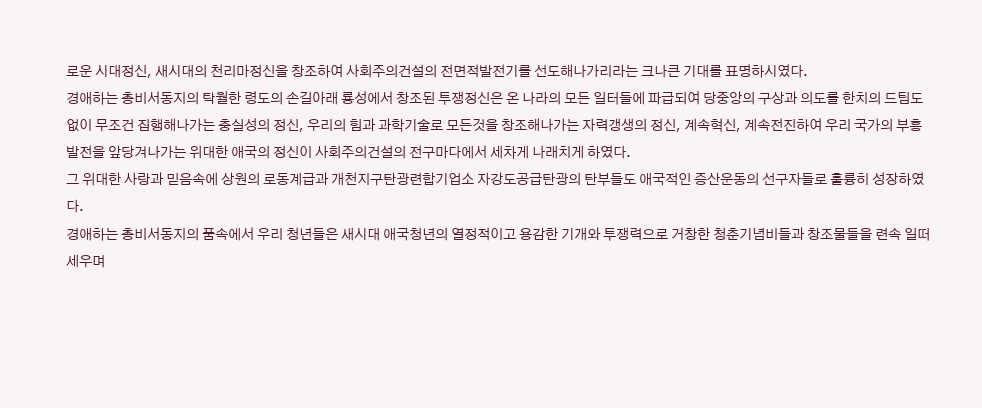로운 시대정신, 새시대의 천리마정신을 창조하여 사회주의건설의 전면적발전기를 선도해나가리라는 크나큰 기대를 표명하시였다.
경애하는 총비서동지의 탁월한 령도의 손길아래 룡성에서 창조된 투쟁정신은 온 나라의 모든 일터들에 파급되여 당중앙의 구상과 의도를 한치의 드팀도 없이 무조건 집행해나가는 충실성의 정신, 우리의 힘과 과학기술로 모든것을 창조해나가는 자력갱생의 정신, 계속혁신, 계속전진하여 우리 국가의 부흥발전을 앞당겨나가는 위대한 애국의 정신이 사회주의건설의 전구마다에서 세차게 나래치게 하였다.
그 위대한 사랑과 믿음속에 상원의 로동계급과 개천지구탄광련합기업소 자강도공급탄광의 탄부들도 애국적인 증산운동의 선구자들로 훌륭히 성장하였다.
경애하는 총비서동지의 품속에서 우리 청년들은 새시대 애국청년의 열정적이고 용감한 기개와 투쟁력으로 거창한 청춘기념비들과 창조물들을 련속 일떠세우며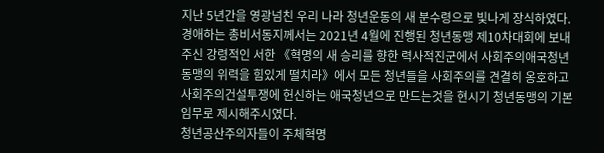지난 5년간을 영광넘친 우리 나라 청년운동의 새 분수령으로 빛나게 장식하였다.
경애하는 총비서동지께서는 2021년 4월에 진행된 청년동맹 제10차대회에 보내주신 강령적인 서한 《혁명의 새 승리를 향한 력사적진군에서 사회주의애국청년동맹의 위력을 힘있게 떨치라》에서 모든 청년들을 사회주의를 견결히 옹호하고 사회주의건설투쟁에 헌신하는 애국청년으로 만드는것을 현시기 청년동맹의 기본임무로 제시해주시였다.
청년공산주의자들이 주체혁명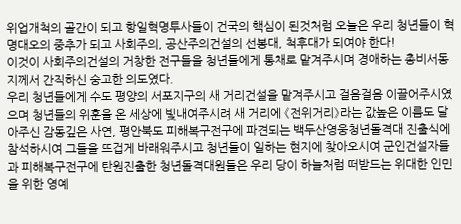위업개척의 골간이 되고 항일혁명투사들이 건국의 핵심이 된것처럼 오늘은 우리 청년들이 혁명대오의 중추가 되고 사회주의, 공산주의건설의 선봉대, 척후대가 되여야 한다!
이것이 사회주의건설의 거창한 전구들을 청년들에게 통채로 맡겨주시며 경애하는 총비서동지께서 간직하신 숭고한 의도였다.
우리 청년들에게 수도 평양의 서포지구의 새 거리건설을 맡겨주시고 걸음걸음 이끌어주시였으며 청년들의 위훈을 온 세상에 빛내여주시려 새 거리에 《전위거리》라는 값높은 이름도 달아주신 감동깊은 사연, 평안북도 피해복구전구에 파견되는 백두산영웅청년돌격대 진출식에 참석하시여 그들을 뜨겁게 바래워주시고 청년들이 일하는 현지에 찾아오시여 군인건설자들과 피해복구전구에 탄원진출한 청년돌격대원들은 우리 당이 하늘처럼 떠받드는 위대한 인민을 위한 영예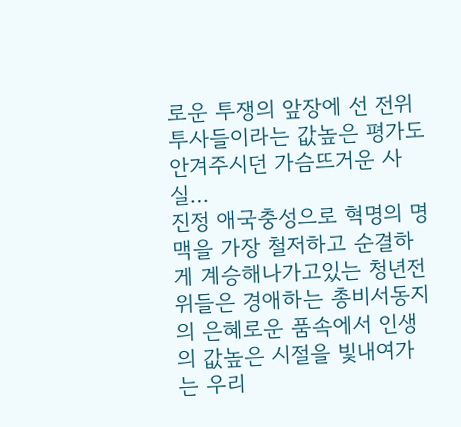로운 투쟁의 앞장에 선 전위투사들이라는 값높은 평가도 안겨주시던 가슴뜨거운 사실…
진정 애국충성으로 혁명의 명맥을 가장 철저하고 순결하게 계승해나가고있는 청년전위들은 경애하는 총비서동지의 은혜로운 품속에서 인생의 값높은 시절을 빛내여가는 우리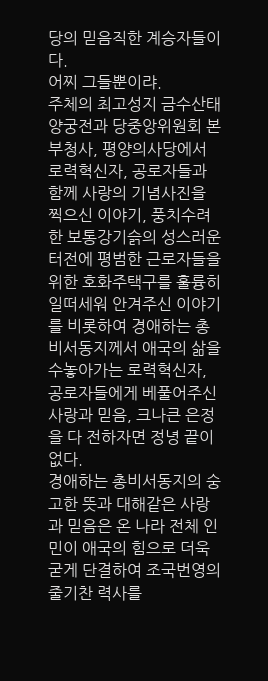당의 믿음직한 계승자들이다.
어찌 그들뿐이랴.
주체의 최고성지 금수산태양궁전과 당중앙위원회 본부청사, 평양의사당에서 로력혁신자, 공로자들과 함께 사랑의 기념사진을 찍으신 이야기, 풍치수려한 보통강기슭의 성스러운 터전에 평범한 근로자들을 위한 호화주택구를 훌륭히 일떠세워 안겨주신 이야기를 비롯하여 경애하는 총비서동지께서 애국의 삶을 수놓아가는 로력혁신자, 공로자들에게 베풀어주신 사랑과 믿음, 크나큰 은정을 다 전하자면 정녕 끝이 없다.
경애하는 총비서동지의 숭고한 뜻과 대해같은 사랑과 믿음은 온 나라 전체 인민이 애국의 힘으로 더욱 굳게 단결하여 조국번영의 줄기찬 력사를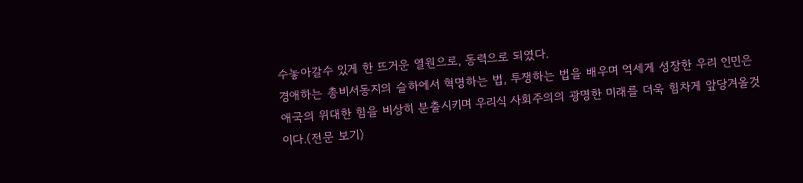수놓아갈수 있게 한 뜨거운 열원으로, 동력으로 되였다.
경애하는 총비서동지의 슬하에서 혁명하는 법, 투쟁하는 법을 배우며 억세게 성장한 우리 인민은 애국의 위대한 힘을 비상히 분출시키며 우리식 사회주의의 광명한 미래를 더욱 힘차게 앞당겨올것이다.(전문 보기)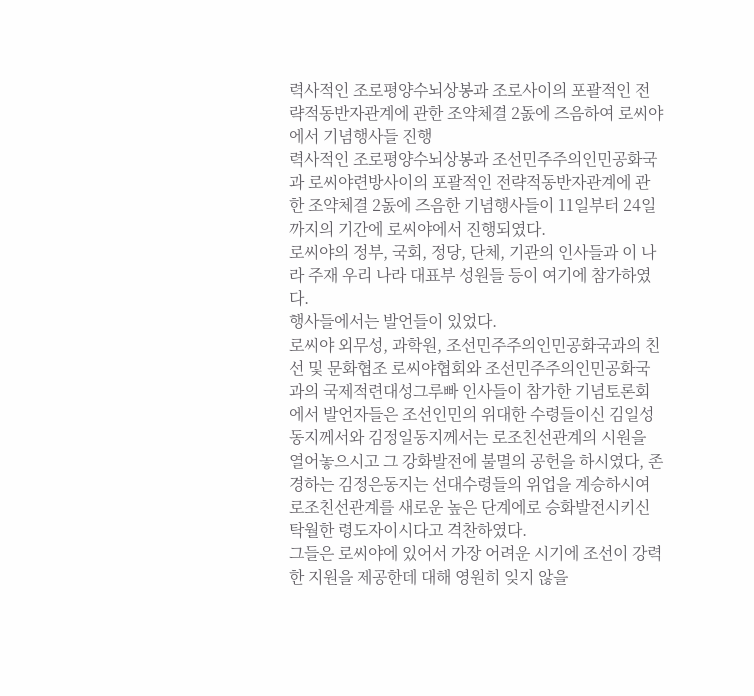력사적인 조로평양수뇌상봉과 조로사이의 포괄적인 전략적동반자관계에 관한 조약체결 2돐에 즈음하여 로씨야에서 기념행사들 진행
력사적인 조로평양수뇌상봉과 조선민주주의인민공화국과 로씨야련방사이의 포괄적인 전략적동반자관계에 관한 조약체결 2돐에 즈음한 기념행사들이 11일부터 24일까지의 기간에 로씨야에서 진행되였다.
로씨야의 정부, 국회, 정당, 단체, 기관의 인사들과 이 나라 주재 우리 나라 대표부 성원들 등이 여기에 참가하였다.
행사들에서는 발언들이 있었다.
로씨야 외무성, 과학원, 조선민주주의인민공화국과의 친선 및 문화협조 로씨야협회와 조선민주주의인민공화국과의 국제적련대성그루빠 인사들이 참가한 기념토론회에서 발언자들은 조선인민의 위대한 수령들이신 김일성동지께서와 김정일동지께서는 로조친선관계의 시원을 열어놓으시고 그 강화발전에 불멸의 공헌을 하시였다, 존경하는 김정은동지는 선대수령들의 위업을 계승하시여 로조친선관계를 새로운 높은 단계에로 승화발전시키신 탁월한 령도자이시다고 격찬하였다.
그들은 로씨야에 있어서 가장 어려운 시기에 조선이 강력한 지원을 제공한데 대해 영원히 잊지 않을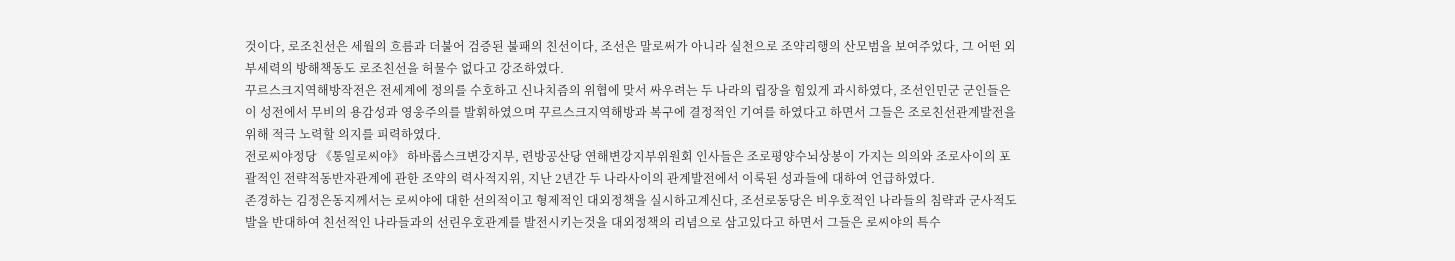것이다, 로조친선은 세월의 흐름과 더불어 검증된 불패의 친선이다, 조선은 말로써가 아니라 실천으로 조약리행의 산모범을 보여주었다, 그 어떤 외부세력의 방해책동도 로조친선을 허물수 없다고 강조하였다.
꾸르스크지역해방작전은 전세계에 정의를 수호하고 신나치즘의 위협에 맞서 싸우려는 두 나라의 립장을 힘있게 과시하였다, 조선인민군 군인들은 이 성전에서 무비의 용감성과 영웅주의를 발휘하였으며 꾸르스크지역해방과 복구에 결정적인 기여를 하였다고 하면서 그들은 조로친선관계발전을 위해 적극 노력할 의지를 피력하였다.
전로씨야정당 《통일로씨야》 하바롭스크변강지부, 련방공산당 연해변강지부위원회 인사들은 조로평양수뇌상봉이 가지는 의의와 조로사이의 포괄적인 전략적동반자관계에 관한 조약의 력사적지위, 지난 2년간 두 나라사이의 관계발전에서 이룩된 성과들에 대하여 언급하였다.
존경하는 김정은동지께서는 로씨야에 대한 선의적이고 형제적인 대외정책을 실시하고계신다, 조선로동당은 비우호적인 나라들의 침략과 군사적도발을 반대하여 친선적인 나라들과의 선린우호관계를 발전시키는것을 대외정책의 리념으로 삼고있다고 하면서 그들은 로씨야의 특수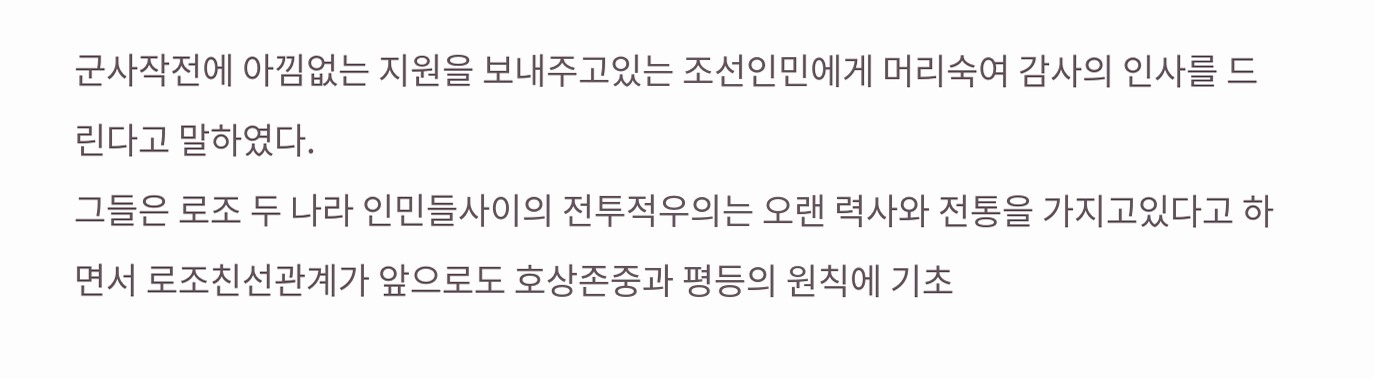군사작전에 아낌없는 지원을 보내주고있는 조선인민에게 머리숙여 감사의 인사를 드린다고 말하였다.
그들은 로조 두 나라 인민들사이의 전투적우의는 오랜 력사와 전통을 가지고있다고 하면서 로조친선관계가 앞으로도 호상존중과 평등의 원칙에 기초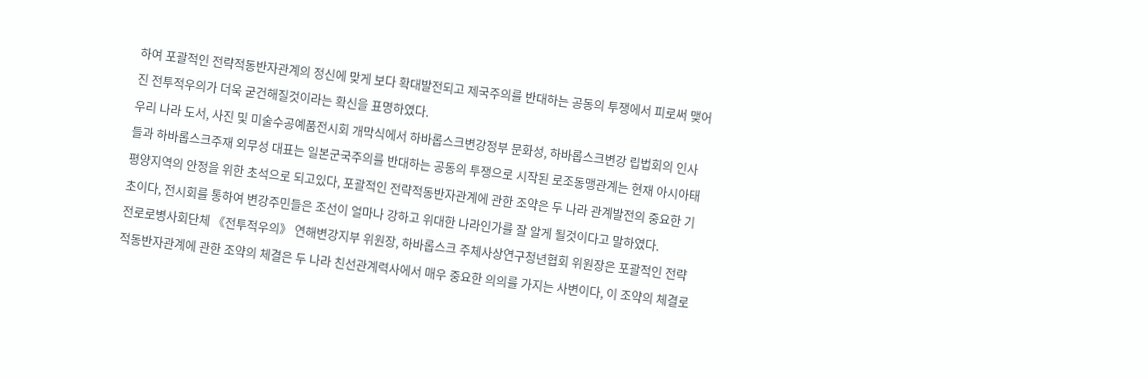하여 포괄적인 전략적동반자관계의 정신에 맞게 보다 확대발전되고 제국주의를 반대하는 공동의 투쟁에서 피로써 맺어진 전투적우의가 더욱 굳건해질것이라는 확신을 표명하였다.
우리 나라 도서, 사진 및 미술수공예품전시회 개막식에서 하바롭스크변강정부 문화성, 하바롭스크변강 립법회의 인사들과 하바롭스크주재 외무성 대표는 일본군국주의를 반대하는 공동의 투쟁으로 시작된 로조동맹관계는 현재 아시아태평양지역의 안정을 위한 초석으로 되고있다, 포괄적인 전략적동반자관계에 관한 조약은 두 나라 관계발전의 중요한 기초이다, 전시회를 통하여 변강주민들은 조선이 얼마나 강하고 위대한 나라인가를 잘 알게 될것이다고 말하였다.
전로로병사회단체 《전투적우의》 연해변강지부 위원장, 하바롭스크 주체사상연구청년협회 위원장은 포괄적인 전략적동반자관계에 관한 조약의 체결은 두 나라 친선관계력사에서 매우 중요한 의의를 가지는 사변이다, 이 조약의 체결로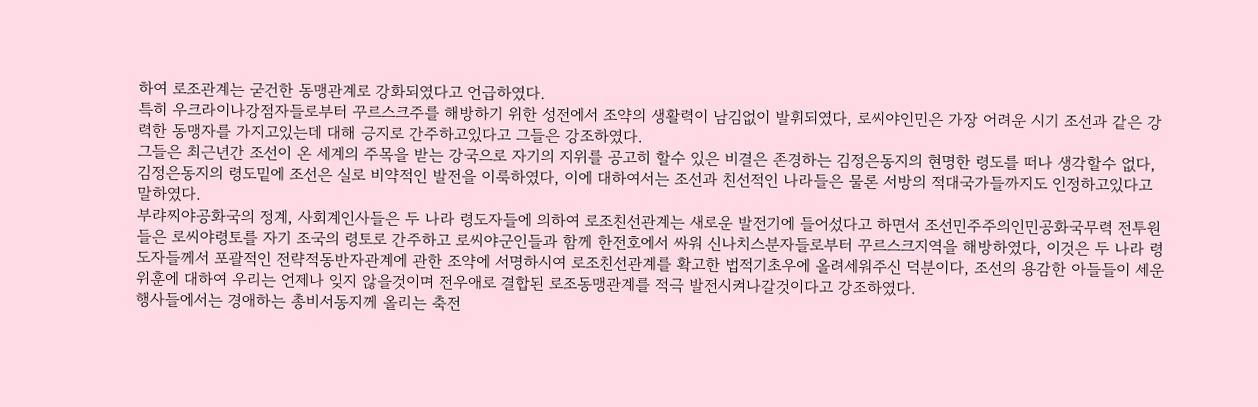하여 로조관계는 굳건한 동맹관계로 강화되였다고 언급하였다.
특히 우크라이나강점자들로부터 꾸르스크주를 해방하기 위한 성전에서 조약의 생활력이 남김없이 발휘되였다, 로씨야인민은 가장 어려운 시기 조선과 같은 강력한 동맹자를 가지고있는데 대해 긍지로 간주하고있다고 그들은 강조하였다.
그들은 최근년간 조선이 온 세계의 주목을 받는 강국으로 자기의 지위를 공고히 할수 있은 비결은 존경하는 김정은동지의 현명한 령도를 떠나 생각할수 없다, 김정은동지의 령도밑에 조선은 실로 비약적인 발전을 이룩하였다, 이에 대하여서는 조선과 친선적인 나라들은 물론 서방의 적대국가들까지도 인정하고있다고 말하였다.
부랴찌야공화국의 정계, 사회계인사들은 두 나라 령도자들에 의하여 로조친선관계는 새로운 발전기에 들어섰다고 하면서 조선민주주의인민공화국무력 전투원들은 로씨야령토를 자기 조국의 령토로 간주하고 로씨야군인들과 함께 한전호에서 싸워 신나치스분자들로부터 꾸르스크지역을 해방하였다, 이것은 두 나라 령도자들께서 포괄적인 전략적동반자관계에 관한 조약에 서명하시여 로조친선관계를 확고한 법적기초우에 올려세워주신 덕분이다, 조선의 용감한 아들들이 세운 위훈에 대하여 우리는 언제나 잊지 않을것이며 전우애로 결합된 로조동맹관계를 적극 발전시켜나갈것이다고 강조하였다.
행사들에서는 경애하는 총비서동지께 올리는 축전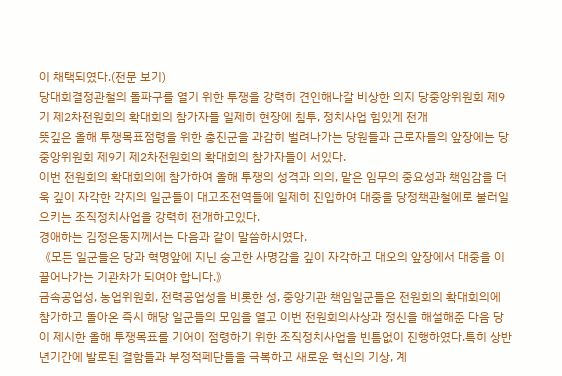이 채택되였다.(전문 보기)
당대회결정관철의 돌파구를 열기 위한 투쟁을 강력히 견인해나갈 비상한 의지 당중앙위원회 제9기 제2차전원회의 확대회의 참가자들 일제히 현장에 침투, 정치사업 힘있게 전개
뜻깊은 올해 투쟁목표점령을 위한 총진군을 과감히 벌려나가는 당원들과 근로자들의 앞장에는 당중앙위원회 제9기 제2차전원회의 확대회의 참가자들이 서있다.
이번 전원회의 확대회의에 참가하여 올해 투쟁의 성격과 의의, 맡은 임무의 중요성과 책임감을 더욱 깊이 자각한 각지의 일군들이 대고조전역들에 일제히 진입하여 대중을 당정책관철에로 불러일으키는 조직정치사업을 강력히 전개하고있다.
경애하는 김정은동지께서는 다음과 같이 말씀하시였다.
《모든 일군들은 당과 혁명앞에 지닌 숭고한 사명감을 깊이 자각하고 대오의 앞장에서 대중을 이끌어나가는 기관차가 되여야 합니다.》
금속공업성, 농업위원회, 전력공업성을 비롯한 성, 중앙기관 책임일군들은 전원회의 확대회의에 참가하고 돌아온 즉시 해당 일군들의 모임을 열고 이번 전원회의사상과 정신을 해설해준 다음 당이 제시한 올해 투쟁목표를 기어이 점령하기 위한 조직정치사업을 빈틈없이 진행하였다.특히 상반년기간에 발로된 결함들과 부정적페단들을 극복하고 새로운 혁신의 기상, 계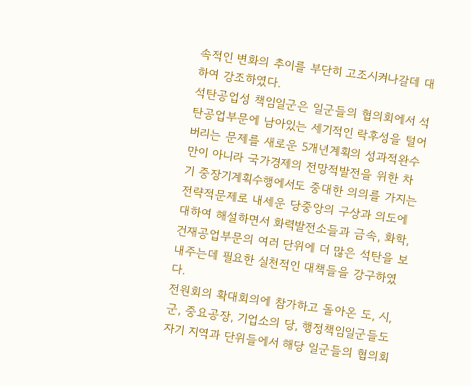속적인 변화의 추이를 부단히 고조시켜나갈데 대하여 강조하였다.
석탄공업성 책임일군은 일군들의 협의회에서 석탄공업부문에 남아있는 세기적인 락후성을 털어버리는 문제를 새로운 5개년계획의 성과적완수만이 아니라 국가경제의 전망적발전을 위한 차기 중장기계획수행에서도 중대한 의의를 가지는 전략적문제로 내세운 당중앙의 구상과 의도에 대하여 해설하면서 화력발전소들과 금속, 화학, 건재공업부문의 여러 단위에 더 많은 석탄을 보내주는데 필요한 실천적인 대책들을 강구하였다.
전원회의 확대회의에 참가하고 돌아온 도, 시, 군, 중요공장, 기업소의 당, 행정책임일군들도 자기 지역과 단위들에서 해당 일군들의 협의회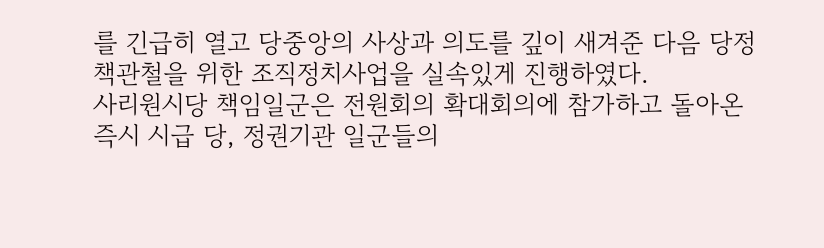를 긴급히 열고 당중앙의 사상과 의도를 깊이 새겨준 다음 당정책관철을 위한 조직정치사업을 실속있게 진행하였다.
사리원시당 책임일군은 전원회의 확대회의에 참가하고 돌아온 즉시 시급 당, 정권기관 일군들의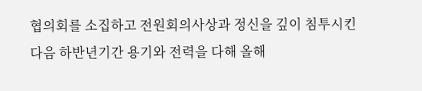협의회를 소집하고 전원회의사상과 정신을 깊이 침투시킨 다음 하반년기간 용기와 전력을 다해 올해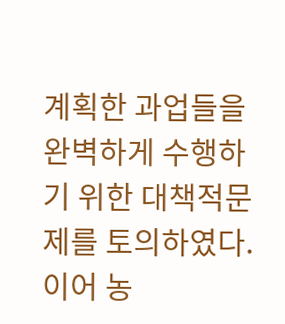계획한 과업들을 완벽하게 수행하기 위한 대책적문제를 토의하였다.이어 농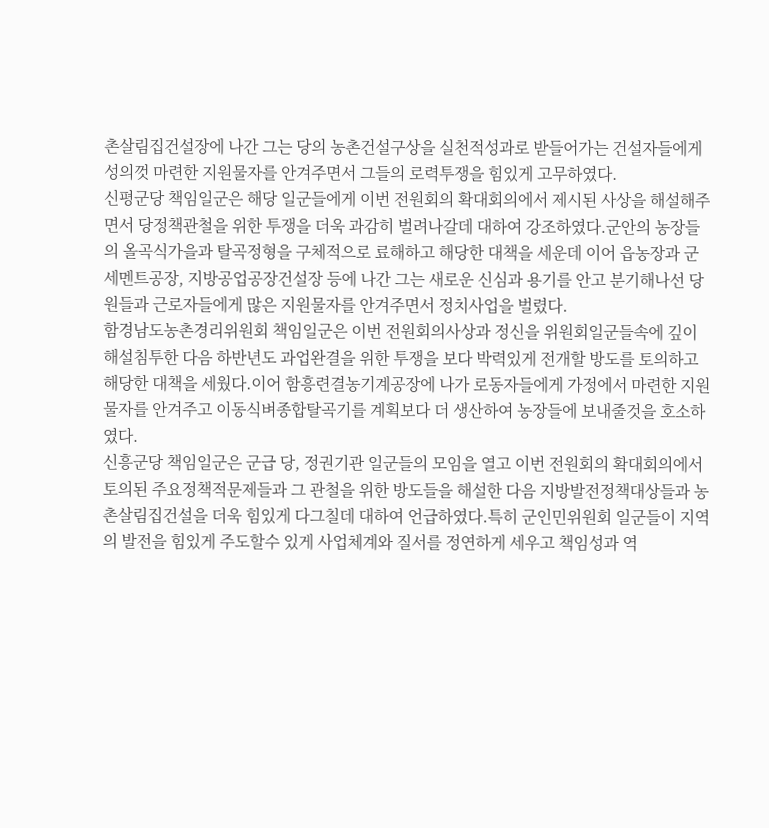촌살림집건설장에 나간 그는 당의 농촌건설구상을 실천적성과로 받들어가는 건설자들에게 성의껏 마련한 지원물자를 안겨주면서 그들의 로력투쟁을 힘있게 고무하였다.
신평군당 책임일군은 해당 일군들에게 이번 전원회의 확대회의에서 제시된 사상을 해설해주면서 당정책관철을 위한 투쟁을 더욱 과감히 벌려나갈데 대하여 강조하였다.군안의 농장들의 올곡식가을과 탈곡정형을 구체적으로 료해하고 해당한 대책을 세운데 이어 읍농장과 군세멘트공장, 지방공업공장건설장 등에 나간 그는 새로운 신심과 용기를 안고 분기해나선 당원들과 근로자들에게 많은 지원물자를 안겨주면서 정치사업을 벌렸다.
함경남도농촌경리위원회 책임일군은 이번 전원회의사상과 정신을 위원회일군들속에 깊이 해설침투한 다음 하반년도 과업완결을 위한 투쟁을 보다 박력있게 전개할 방도를 토의하고 해당한 대책을 세웠다.이어 함흥련결농기계공장에 나가 로동자들에게 가정에서 마련한 지원물자를 안겨주고 이동식벼종합탈곡기를 계획보다 더 생산하여 농장들에 보내줄것을 호소하였다.
신흥군당 책임일군은 군급 당, 정권기관 일군들의 모임을 열고 이번 전원회의 확대회의에서 토의된 주요정책적문제들과 그 관철을 위한 방도들을 해설한 다음 지방발전정책대상들과 농촌살림집건설을 더욱 힘있게 다그칠데 대하여 언급하였다.특히 군인민위원회 일군들이 지역의 발전을 힘있게 주도할수 있게 사업체계와 질서를 정연하게 세우고 책임성과 역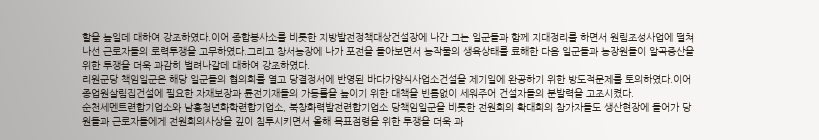할을 높일데 대하여 강조하였다.이어 종합봉사소를 비롯한 지방발전정책대상건설장에 나간 그는 일군들과 함께 지대정리를 하면서 원림조성사업에 떨쳐나선 근로자들의 로력투쟁을 고무하였다.그리고 창서농장에 나가 포전을 돌아보면서 농작물의 생육상태를 료해한 다음 일군들과 농장원들이 알곡증산을 위한 투쟁을 더욱 과감히 벌려나갈데 대하여 강조하였다.
리원군당 책임일군은 해당 일군들의 협의회를 열고 당결정서에 반영된 바다가양식사업소건설을 제기일에 완공하기 위한 방도적문제를 토의하였다.이어 종업원살림집건설에 필요한 자재보장과 륜전기재들의 가동률을 높이기 위한 대책을 빈틈없이 세워주어 건설자들의 분발력을 고조시켰다.
순천세멘트련합기업소와 남흥청년화학련합기업소, 북창화력발전련합기업소 당책임일군을 비롯한 전원회의 확대회의 참가자들도 생산현장에 들어가 당원들과 근로자들에게 전원회의사상을 깊이 침투시키면서 올해 목표점령을 위한 투쟁을 더욱 과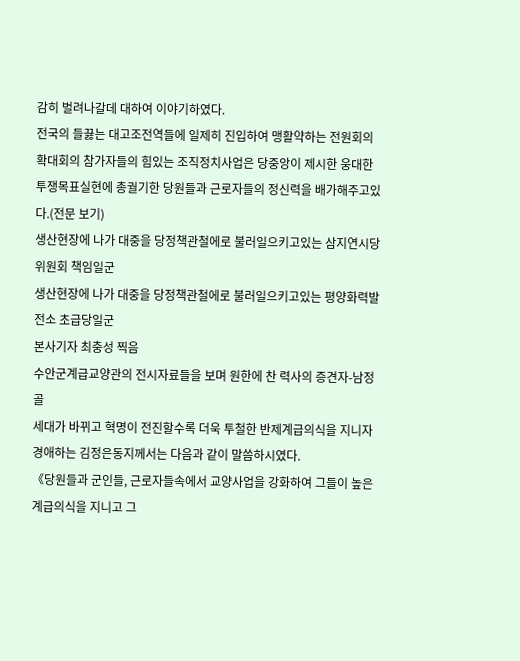감히 벌려나갈데 대하여 이야기하였다.
전국의 들끓는 대고조전역들에 일제히 진입하여 맹활약하는 전원회의 확대회의 참가자들의 힘있는 조직정치사업은 당중앙이 제시한 웅대한 투쟁목표실현에 총궐기한 당원들과 근로자들의 정신력을 배가해주고있다.(전문 보기)
생산현장에 나가 대중을 당정책관철에로 불러일으키고있는 삼지연시당위원회 책임일군
생산현장에 나가 대중을 당정책관철에로 불러일으키고있는 평양화력발전소 초급당일군
본사기자 최충성 찍음
수안군계급교양관의 전시자료들을 보며 원한에 찬 력사의 증견자-남정골
세대가 바뀌고 혁명이 전진할수록 더욱 투철한 반제계급의식을 지니자
경애하는 김정은동지께서는 다음과 같이 말씀하시였다.
《당원들과 군인들, 근로자들속에서 교양사업을 강화하여 그들이 높은 계급의식을 지니고 그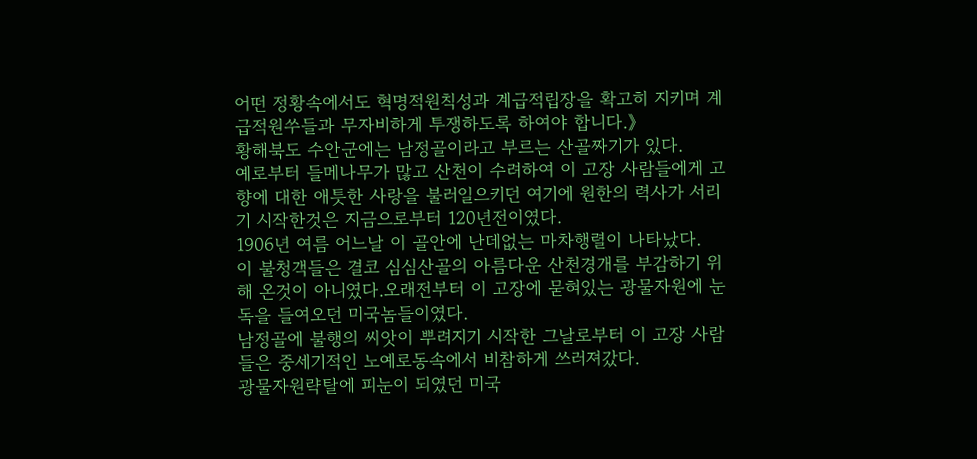어떤 정황속에서도 혁명적원칙성과 계급적립장을 확고히 지키며 계급적원쑤들과 무자비하게 투쟁하도록 하여야 합니다.》
황해북도 수안군에는 남정골이라고 부르는 산골짜기가 있다.
예로부터 들메나무가 많고 산천이 수려하여 이 고장 사람들에게 고향에 대한 애틋한 사랑을 불러일으키던 여기에 원한의 력사가 서리기 시작한것은 지금으로부터 120년전이였다.
1906년 여름 어느날 이 골안에 난데없는 마차행렬이 나타났다.
이 불청객들은 결코 심심산골의 아름다운 산천경개를 부감하기 위해 온것이 아니였다.오래전부터 이 고장에 묻혀있는 광물자원에 눈독을 들여오던 미국놈들이였다.
남정골에 불행의 씨앗이 뿌려지기 시작한 그날로부터 이 고장 사람들은 중세기적인 노예로동속에서 비참하게 쓰러져갔다.
광물자원략탈에 피눈이 되였던 미국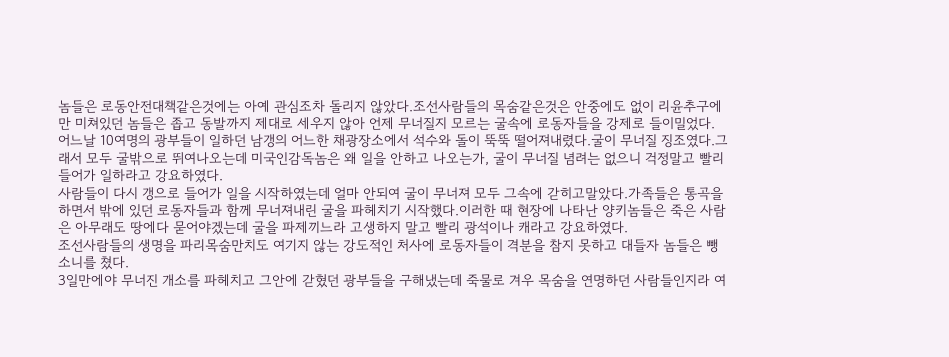놈들은 로동안전대책같은것에는 아예 관심조차 돌리지 않았다.조선사람들의 목숨같은것은 안중에도 없이 리윤추구에만 미쳐있던 놈들은 좁고 동발까지 제대로 세우지 않아 언제 무너질지 모르는 굴속에 로동자들을 강제로 들이밀었다.
어느날 10여명의 광부들이 일하던 남갱의 어느한 채광장소에서 석수와 돌이 뚝뚝 떨어져내렸다.굴이 무너질 징조였다.그래서 모두 굴밖으로 뛰여나오는데 미국인감독놈은 왜 일을 안하고 나오는가, 굴이 무너질 념려는 없으니 걱정말고 빨리 들어가 일하라고 강요하였다.
사람들이 다시 갱으로 들어가 일을 시작하였는데 얼마 안되여 굴이 무너져 모두 그속에 갇히고말았다.가족들은 통곡을 하면서 밖에 있던 로동자들과 함께 무너져내린 굴을 파헤치기 시작했다.이러한 때 현장에 나타난 양키놈들은 죽은 사람은 아무래도 땅에다 묻어야겠는데 굴을 파제끼느라 고생하지 말고 빨리 광석이나 캐라고 강요하였다.
조선사람들의 생명을 파리목숨만치도 여기지 않는 강도적인 처사에 로동자들이 격분을 참지 못하고 대들자 놈들은 뺑소니를 쳤다.
3일만에야 무너진 개소를 파헤치고 그안에 갇혔던 광부들을 구해냈는데 죽물로 겨우 목숨을 연명하던 사람들인지라 여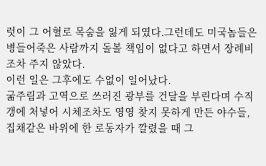럿이 그 어혈로 목숨을 잃게 되였다.그런데도 미국놈들은 병들어죽은 사람까지 돌볼 책임이 없다고 하면서 장례비조차 주지 않았다.
이런 일은 그후에도 수없이 일어났다.
굶주림과 고역으로 쓰러진 광부를 건달을 부린다며 수직갱에 처넣어 시체조차도 영영 찾지 못하게 만든 야수들, 집채같은 바위에 한 로동자가 깔렸을 때 그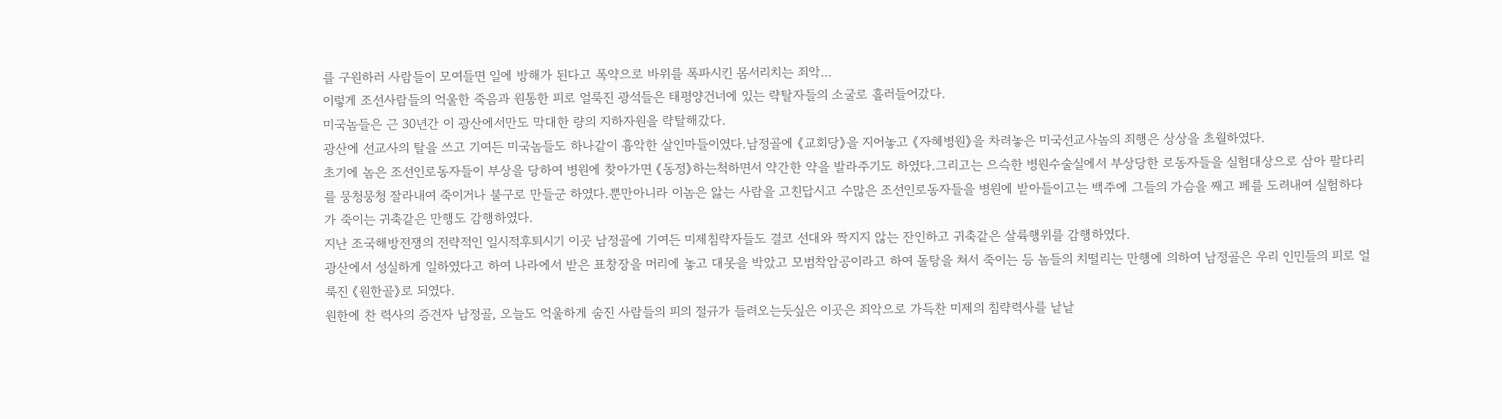를 구원하러 사람들이 모여들면 일에 방해가 된다고 폭약으로 바위를 폭파시킨 몸서리치는 죄악…
이렇게 조선사람들의 억울한 죽음과 원통한 피로 얼룩진 광석들은 태평양건너에 있는 략탈자들의 소굴로 흘러들어갔다.
미국놈들은 근 30년간 이 광산에서만도 막대한 량의 지하자원을 략탈해갔다.
광산에 선교사의 탈을 쓰고 기여든 미국놈들도 하나같이 흉악한 살인마들이였다.남정골에 《교회당》을 지어놓고 《자혜병원》을 차려놓은 미국선교사놈의 죄행은 상상을 초월하였다.
초기에 놈은 조선인로동자들이 부상을 당하여 병원에 찾아가면 《동정》하는척하면서 약간한 약을 발라주기도 하였다.그리고는 으슥한 병원수술실에서 부상당한 로동자들을 실험대상으로 삼아 팔다리를 뭉청뭉청 잘라내여 죽이거나 불구로 만들군 하였다.뿐만아니라 이놈은 앓는 사람을 고친답시고 수많은 조선인로동자들을 병원에 받아들이고는 백주에 그들의 가슴을 째고 페를 도려내여 실험하다가 죽이는 귀축같은 만행도 감행하였다.
지난 조국해방전쟁의 전략적인 일시적후퇴시기 이곳 남정골에 기여든 미제침략자들도 결코 선대와 짝지지 않는 잔인하고 귀축같은 살륙행위를 감행하였다.
광산에서 성실하게 일하였다고 하여 나라에서 받은 표창장을 머리에 놓고 대못을 박았고 모범착암공이라고 하여 돌탕을 쳐서 죽이는 등 놈들의 치떨리는 만행에 의하여 남정골은 우리 인민들의 피로 얼룩진 《원한골》로 되였다.
원한에 찬 력사의 증견자 남정골, 오늘도 억울하게 숨진 사람들의 피의 절규가 들려오는듯싶은 이곳은 죄악으로 가득찬 미제의 침략력사를 낱낱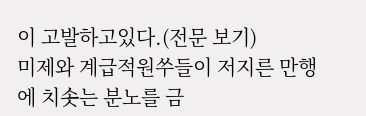이 고발하고있다.(전문 보기)
미제와 계급적원쑤들이 저지른 만행에 치솟는 분노를 금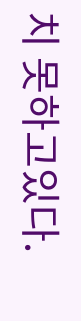치 못하고있다.